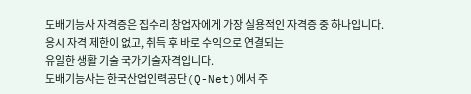도배기능사 자격증은 집수리 창업자에게 가장 실용적인 자격증 중 하나입니다.
응시 자격 제한이 없고, 취득 후 바로 수익으로 연결되는
유일한 생활 기술 국가기술자격입니다.
도배기능사는 한국산업인력공단(Q-Net)에서 주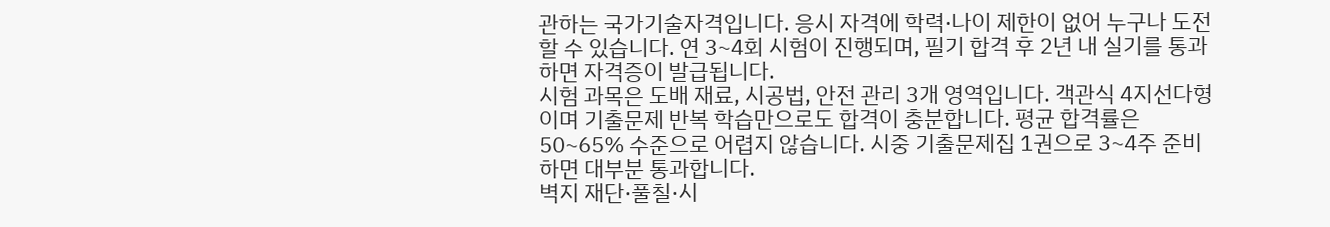관하는 국가기술자격입니다. 응시 자격에 학력·나이 제한이 없어 누구나 도전할 수 있습니다. 연 3~4회 시험이 진행되며, 필기 합격 후 2년 내 실기를 통과하면 자격증이 발급됩니다.
시험 과목은 도배 재료, 시공법, 안전 관리 3개 영역입니다. 객관식 4지선다형이며 기출문제 반복 학습만으로도 합격이 충분합니다. 평균 합격률은 50~65% 수준으로 어렵지 않습니다. 시중 기출문제집 1권으로 3~4주 준비하면 대부분 통과합니다.
벽지 재단·풀칠·시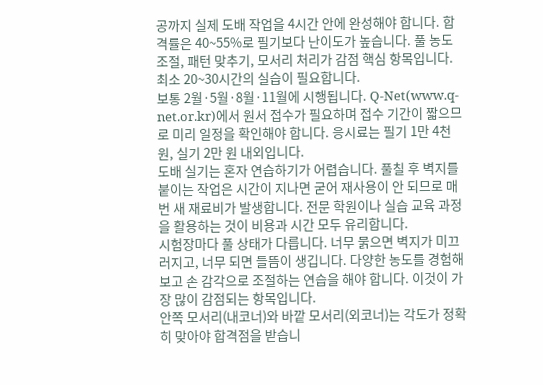공까지 실제 도배 작업을 4시간 안에 완성해야 합니다. 합격률은 40~55%로 필기보다 난이도가 높습니다. 풀 농도 조절, 패턴 맞추기, 모서리 처리가 감점 핵심 항목입니다. 최소 20~30시간의 실습이 필요합니다.
보통 2월·5월·8월·11월에 시행됩니다. Q-Net(www.q-net.or.kr)에서 원서 접수가 필요하며 접수 기간이 짧으므로 미리 일정을 확인해야 합니다. 응시료는 필기 1만 4천 원, 실기 2만 원 내외입니다.
도배 실기는 혼자 연습하기가 어렵습니다. 풀칠 후 벽지를 붙이는 작업은 시간이 지나면 굳어 재사용이 안 되므로 매번 새 재료비가 발생합니다. 전문 학원이나 실습 교육 과정을 활용하는 것이 비용과 시간 모두 유리합니다.
시험장마다 풀 상태가 다릅니다. 너무 묽으면 벽지가 미끄러지고, 너무 되면 들뜸이 생깁니다. 다양한 농도를 경험해 보고 손 감각으로 조절하는 연습을 해야 합니다. 이것이 가장 많이 감점되는 항목입니다.
안쪽 모서리(내코너)와 바깥 모서리(외코너)는 각도가 정확히 맞아야 합격점을 받습니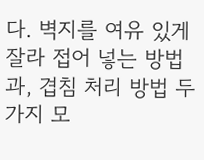다. 벽지를 여유 있게 잘라 접어 넣는 방법과, 겹침 처리 방법 두 가지 모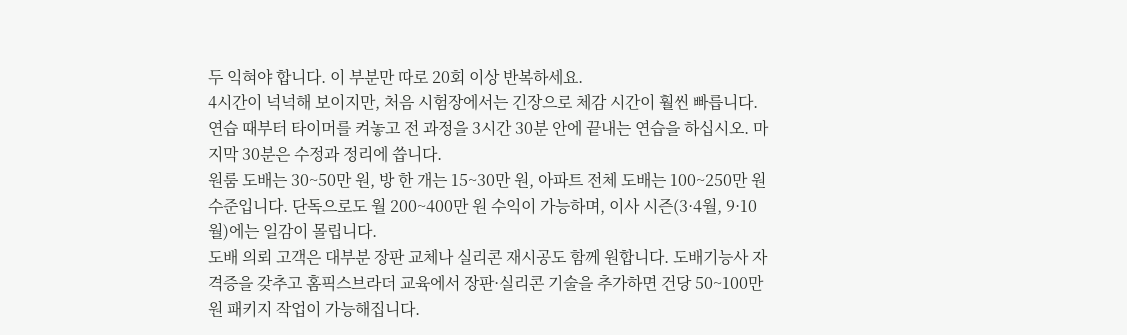두 익혀야 합니다. 이 부분만 따로 20회 이상 반복하세요.
4시간이 넉넉해 보이지만, 처음 시험장에서는 긴장으로 체감 시간이 훨씬 빠릅니다. 연습 때부터 타이머를 켜놓고 전 과정을 3시간 30분 안에 끝내는 연습을 하십시오. 마지막 30분은 수정과 정리에 씁니다.
원룸 도배는 30~50만 원, 방 한 개는 15~30만 원, 아파트 전체 도배는 100~250만 원 수준입니다. 단독으로도 월 200~400만 원 수익이 가능하며, 이사 시즌(3·4월, 9·10월)에는 일감이 몰립니다.
도배 의뢰 고객은 대부분 장판 교체나 실리콘 재시공도 함께 원합니다. 도배기능사 자격증을 갖추고 홈픽스브라더 교육에서 장판·실리콘 기술을 추가하면 건당 50~100만 원 패키지 작업이 가능해집니다.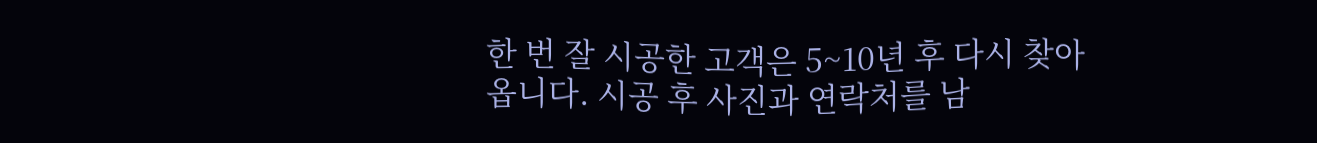한 번 잘 시공한 고객은 5~10년 후 다시 찾아옵니다. 시공 후 사진과 연락처를 남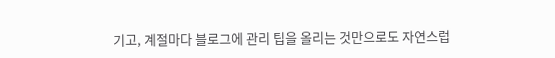기고, 계절마다 블로그에 관리 팁을 올리는 것만으로도 자연스럽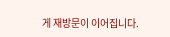게 재방문이 이어집니다.